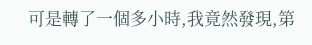可是轉了一個多小時,我竟然發現,第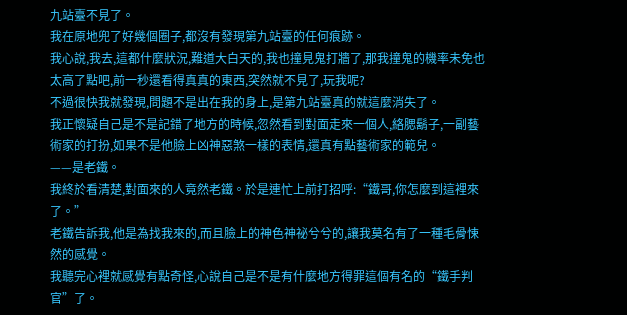九站臺不見了。
我在原地兜了好幾個圈子,都沒有發現第九站臺的任何痕跡。
我心說,我去,這都什麼狀況,難道大白天的,我也撞見鬼打牆了,那我撞鬼的機率未免也太高了點吧,前一秒還看得真真的東西,突然就不見了,玩我呢?
不過很快我就發現,問題不是出在我的身上,是第九站臺真的就這麼消失了。
我正懷疑自己是不是記錯了地方的時候,忽然看到對面走來一個人,絡腮鬍子,一副藝術家的打扮,如果不是他臉上凶神惡煞一樣的表情,還真有點藝術家的範兒。
——是老鐵。
我終於看清楚,對面來的人竟然老鐵。於是連忙上前打招呼:“鐵哥,你怎麼到這裡來了。”
老鐵告訴我,他是為找我來的,而且臉上的神色神祕兮兮的,讓我莫名有了一種毛骨悚然的感覺。
我聽完心裡就感覺有點奇怪,心說自己是不是有什麼地方得罪這個有名的“鐵手判官”了。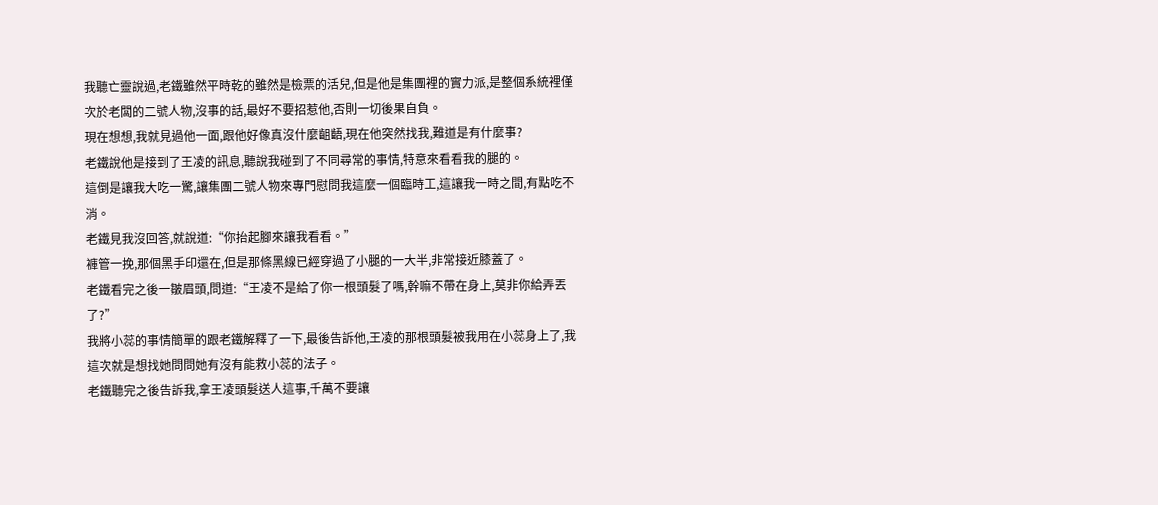我聽亡靈說過,老鐵雖然平時乾的雖然是檢票的活兒,但是他是集團裡的實力派,是整個系統裡僅次於老闆的二號人物,沒事的話,最好不要招惹他,否則一切後果自負。
現在想想,我就見過他一面,跟他好像真沒什麼齟齬,現在他突然找我,難道是有什麼事?
老鐵說他是接到了王凌的訊息,聽說我碰到了不同尋常的事情,特意來看看我的腿的。
這倒是讓我大吃一驚,讓集團二號人物來專門慰問我這麼一個臨時工,這讓我一時之間,有點吃不消。
老鐵見我沒回答,就說道:“你抬起腳來讓我看看。”
褲管一挽,那個黑手印還在,但是那條黑線已經穿過了小腿的一大半,非常接近膝蓋了。
老鐵看完之後一皺眉頭,問道:“王凌不是給了你一根頭髮了嗎,幹嘛不帶在身上,莫非你給弄丟了?”
我將小蕊的事情簡單的跟老鐵解釋了一下,最後告訴他,王凌的那根頭髮被我用在小蕊身上了,我這次就是想找她問問她有沒有能救小蕊的法子。
老鐵聽完之後告訴我,拿王凌頭髮送人這事,千萬不要讓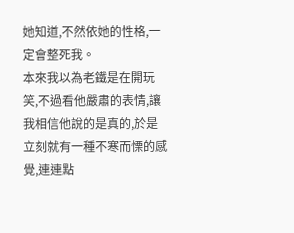她知道,不然依她的性格,一定會整死我。
本來我以為老鐵是在開玩笑,不過看他嚴肅的表情,讓我相信他說的是真的,於是立刻就有一種不寒而慄的感覺,連連點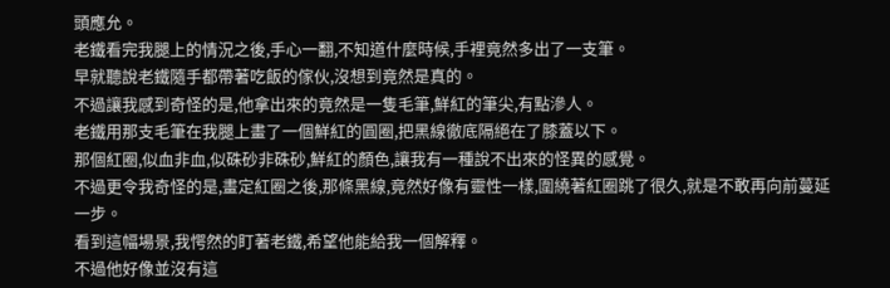頭應允。
老鐵看完我腿上的情況之後,手心一翻,不知道什麼時候,手裡竟然多出了一支筆。
早就聽說老鐵隨手都帶著吃飯的傢伙,沒想到竟然是真的。
不過讓我感到奇怪的是,他拿出來的竟然是一隻毛筆,鮮紅的筆尖,有點滲人。
老鐵用那支毛筆在我腿上畫了一個鮮紅的圓圈,把黑線徹底隔絕在了膝蓋以下。
那個紅圈,似血非血,似硃砂非硃砂,鮮紅的顏色,讓我有一種說不出來的怪異的感覺。
不過更令我奇怪的是,畫定紅圈之後,那條黑線,竟然好像有靈性一樣,圍繞著紅圈跳了很久,就是不敢再向前蔓延一步。
看到這幅場景,我愕然的盯著老鐵,希望他能給我一個解釋。
不過他好像並沒有這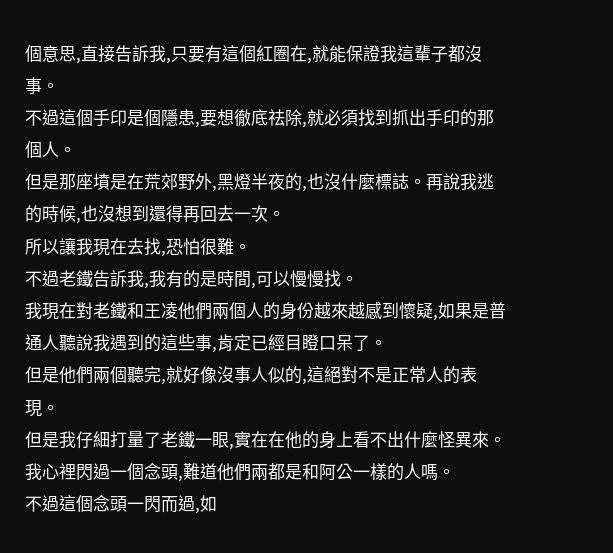個意思,直接告訴我,只要有這個紅圈在,就能保證我這輩子都沒事。
不過這個手印是個隱患,要想徹底祛除,就必須找到抓出手印的那個人。
但是那座墳是在荒郊野外,黑燈半夜的,也沒什麼標誌。再說我逃的時候,也沒想到還得再回去一次。
所以讓我現在去找,恐怕很難。
不過老鐵告訴我,我有的是時間,可以慢慢找。
我現在對老鐵和王凌他們兩個人的身份越來越感到懷疑,如果是普通人聽說我遇到的這些事,肯定已經目瞪口呆了。
但是他們兩個聽完,就好像沒事人似的,這絕對不是正常人的表現。
但是我仔細打量了老鐵一眼,實在在他的身上看不出什麼怪異來。
我心裡閃過一個念頭,難道他們兩都是和阿公一樣的人嗎。
不過這個念頭一閃而過,如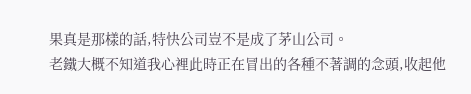果真是那樣的話,特快公司豈不是成了茅山公司。
老鐵大概不知道我心裡此時正在冒出的各種不著調的念頭,收起他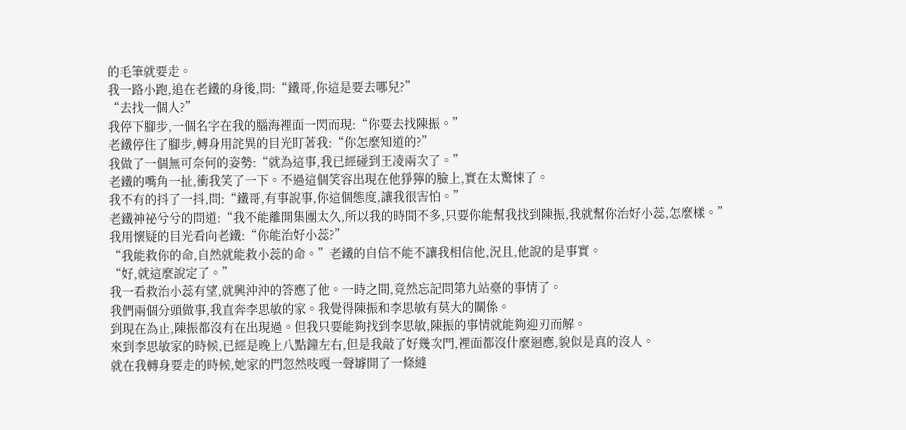的毛筆就要走。
我一路小跑,追在老鐵的身後,問:“鐵哥,你這是要去哪兒?”
“去找一個人?”
我停下腳步,一個名字在我的腦海裡面一閃而現:“你要去找陳振。”
老鐵停住了腳步,轉身用詫異的目光盯著我:“你怎麼知道的?”
我做了一個無可奈何的姿勢:“就為這事,我已經碰到王凌兩次了。”
老鐵的嘴角一扯,衝我笑了一下。不過這個笑容出現在他猙獰的臉上,實在太驚悚了。
我不有的抖了一抖,問:“鐵哥,有事說事,你這個態度,讓我很害怕。”
老鐵神祕兮兮的問道:“我不能離開集團太久,所以我的時間不多,只要你能幫我找到陳振,我就幫你治好小蕊,怎麼樣。”
我用懷疑的目光看向老鐵:“你能治好小蕊?”
“我能救你的命,自然就能救小蕊的命。”老鐵的自信不能不讓我相信他,況且,他說的是事實。
“好,就這麼說定了。”
我一看救治小蕊有望,就興沖沖的答應了他。一時之間,竟然忘記問第九站臺的事情了。
我們兩個分頭做事,我直奔李思敏的家。我覺得陳振和李思敏有莫大的關係。
到現在為止,陳振都沒有在出現過。但我只要能夠找到李思敏,陳振的事情就能夠迎刃而解。
來到李思敏家的時候,已經是晚上八點鐘左右,但是我敲了好幾次門,裡面都沒什麼迴應,貌似是真的沒人。
就在我轉身要走的時候,她家的門忽然吱嘎一聲罅開了一條縫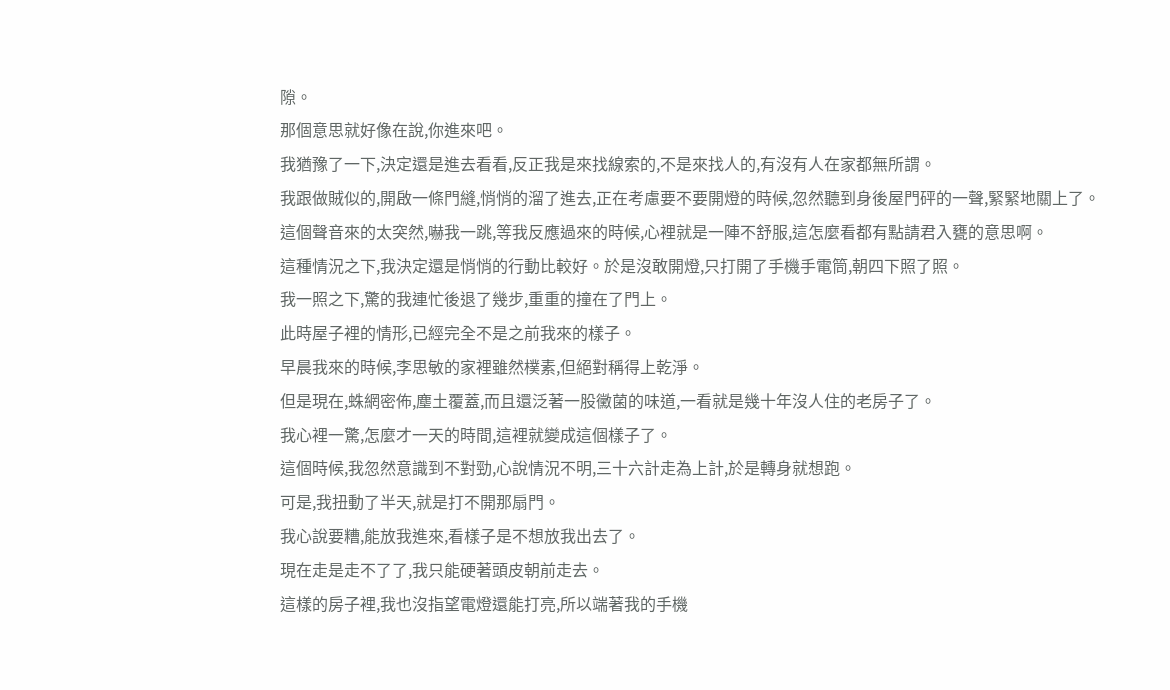隙。
那個意思就好像在說,你進來吧。
我猶豫了一下,決定還是進去看看,反正我是來找線索的,不是來找人的,有沒有人在家都無所謂。
我跟做賊似的,開啟一條門縫,悄悄的溜了進去,正在考慮要不要開燈的時候,忽然聽到身後屋門砰的一聲,緊緊地關上了。
這個聲音來的太突然,嚇我一跳,等我反應過來的時候,心裡就是一陣不舒服,這怎麼看都有點請君入甕的意思啊。
這種情況之下,我決定還是悄悄的行動比較好。於是沒敢開燈,只打開了手機手電筒,朝四下照了照。
我一照之下,驚的我連忙後退了幾步,重重的撞在了門上。
此時屋子裡的情形,已經完全不是之前我來的樣子。
早晨我來的時候,李思敏的家裡雖然樸素,但絕對稱得上乾淨。
但是現在,蛛網密佈,塵土覆蓋,而且還泛著一股黴菌的味道,一看就是幾十年沒人住的老房子了。
我心裡一驚,怎麼才一天的時間,這裡就變成這個樣子了。
這個時候,我忽然意識到不對勁,心說情況不明,三十六計走為上計,於是轉身就想跑。
可是,我扭動了半天,就是打不開那扇門。
我心說要糟,能放我進來,看樣子是不想放我出去了。
現在走是走不了了,我只能硬著頭皮朝前走去。
這樣的房子裡,我也沒指望電燈還能打亮,所以端著我的手機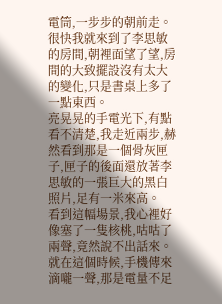電筒,一步步的朝前走。
很快我就來到了李思敏的房間,朝裡面望了望,房間的大致擺設沒有太大的變化,只是書桌上多了一點東西。
亮晃晃的手電光下,有點看不清楚,我走近兩步,赫然看到那是一個骨灰匣子,匣子的後面還放著李思敏的一張巨大的黑白照片,足有一米來高。
看到這幅場景,我心裡好像塞了一隻核桃,咕咕了兩聲,竟然說不出話來。
就在這個時候,手機傳來滴嚨一聲,那是電量不足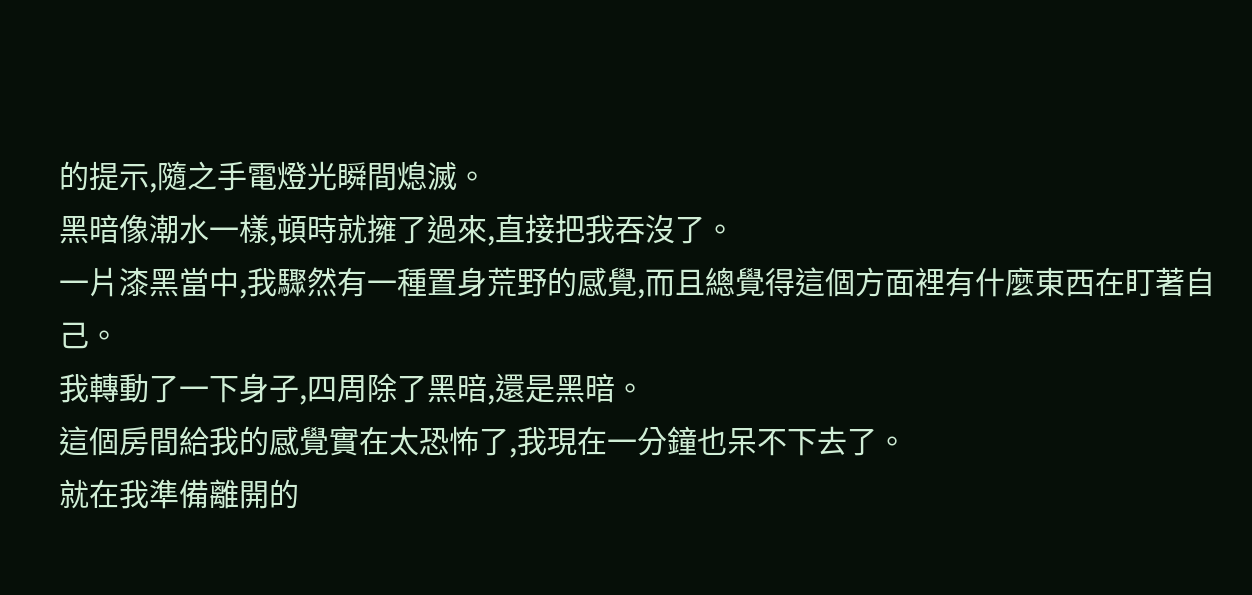的提示,隨之手電燈光瞬間熄滅。
黑暗像潮水一樣,頓時就擁了過來,直接把我吞沒了。
一片漆黑當中,我驟然有一種置身荒野的感覺,而且總覺得這個方面裡有什麼東西在盯著自己。
我轉動了一下身子,四周除了黑暗,還是黑暗。
這個房間給我的感覺實在太恐怖了,我現在一分鐘也呆不下去了。
就在我準備離開的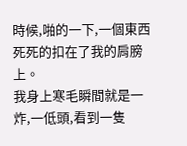時候,啪的一下,一個東西死死的扣在了我的肩膀上。
我身上寒毛瞬間就是一炸,一低頭,看到一隻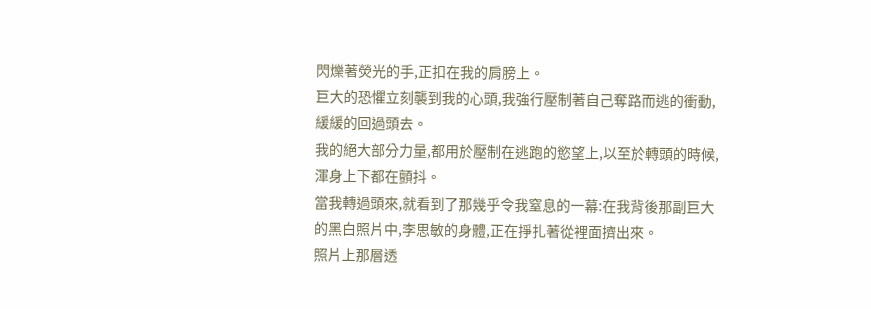閃爍著熒光的手,正扣在我的肩膀上。
巨大的恐懼立刻襲到我的心頭,我強行壓制著自己奪路而逃的衝動,緩緩的回過頭去。
我的絕大部分力量,都用於壓制在逃跑的慾望上,以至於轉頭的時候,渾身上下都在顫抖。
當我轉過頭來,就看到了那幾乎令我窒息的一幕:在我背後那副巨大的黑白照片中,李思敏的身體,正在掙扎著從裡面擠出來。
照片上那層透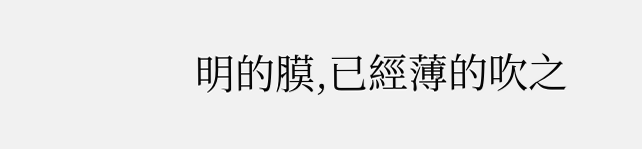明的膜,已經薄的吹之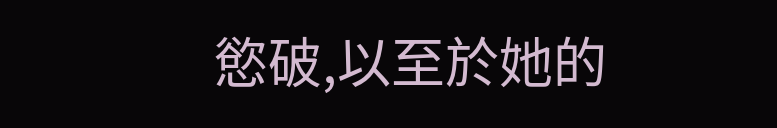慾破,以至於她的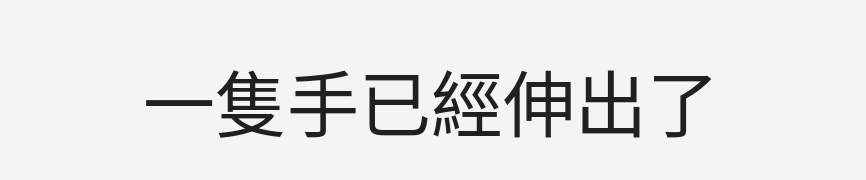一隻手已經伸出了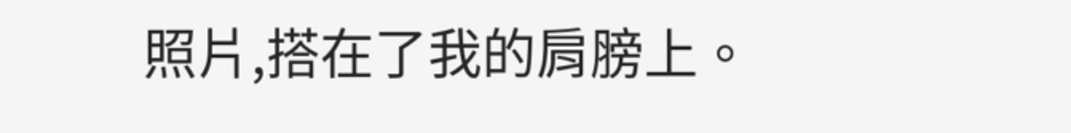照片,搭在了我的肩膀上。